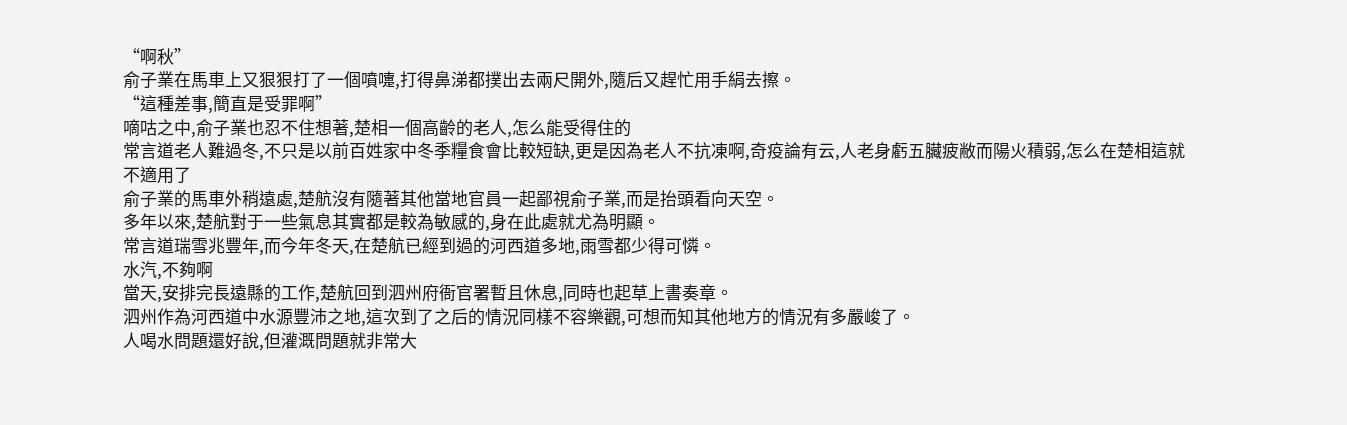“啊秋”
俞子業在馬車上又狠狠打了一個噴嚏,打得鼻涕都撲出去兩尺開外,隨后又趕忙用手絹去擦。
“這種差事,簡直是受罪啊”
嘀咕之中,俞子業也忍不住想著,楚相一個高齡的老人,怎么能受得住的
常言道老人難過冬,不只是以前百姓家中冬季糧食會比較短缺,更是因為老人不抗凍啊,奇疫論有云,人老身虧五臟疲敝而陽火積弱,怎么在楚相這就不適用了
俞子業的馬車外稍遠處,楚航沒有隨著其他當地官員一起鄙視俞子業,而是抬頭看向天空。
多年以來,楚航對于一些氣息其實都是較為敏感的,身在此處就尤為明顯。
常言道瑞雪兆豐年,而今年冬天,在楚航已經到過的河西道多地,雨雪都少得可憐。
水汽,不夠啊
當天,安排完長遠縣的工作,楚航回到泗州府衙官署暫且休息,同時也起草上書奏章。
泗州作為河西道中水源豐沛之地,這次到了之后的情況同樣不容樂觀,可想而知其他地方的情況有多嚴峻了。
人喝水問題還好說,但灌溉問題就非常大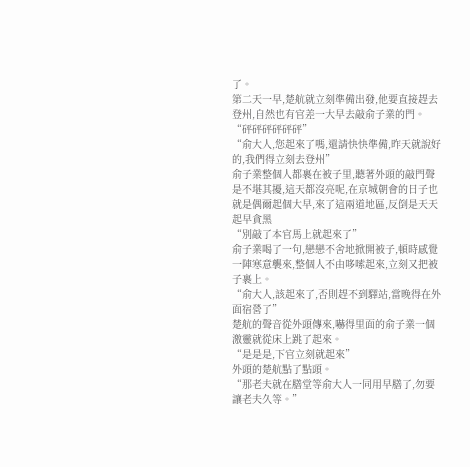了。
第二天一早,楚航就立刻準備出發,他要直接趕去登州,自然也有官差一大早去敲俞子業的門。
“砰砰砰砰砰砰”
“俞大人,您起來了嗎,還請快快準備,昨天就說好的,我們得立刻去登州”
俞子業整個人都裹在被子里,聽著外頭的敲門聲是不堪其擾,這天都沒亮呢,在京城朝會的日子也就是偶爾起個大早,來了這兩道地區,反倒是天天起早貪黑
“別敲了本官馬上就起來了”
俞子業喝了一句,戀戀不舍地掀開被子,頓時感覺一陣寒意襲來,整個人不由哆嗦起來,立刻又把被子裹上。
“俞大人,該起來了,否則趕不到驛站,當晚得在外面宿營了”
楚航的聲音從外頭傳來,嚇得里面的俞子業一個激靈就從床上跳了起來。
“是是是,下官立刻就起來”
外頭的楚航點了點頭。
“那老夫就在膳堂等俞大人一同用早膳了,勿要讓老夫久等。”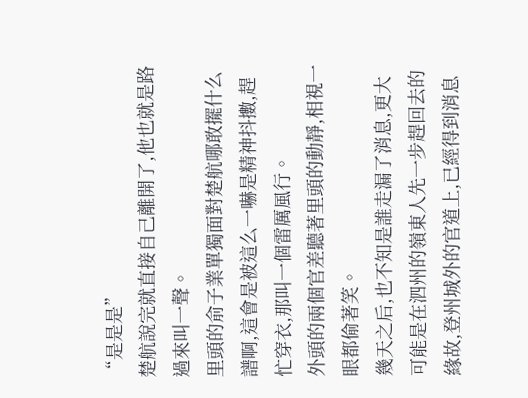“是是是”
楚航說完就直接自己離開了,他也就是路過來叫一聲。
里頭的俞子業單獨面對楚航哪敢擺什么譜啊,這會是被這么一嚇是精神抖擻,趕忙穿衣,那叫一個雷厲風行。
外頭的兩個官差聽著里頭的動靜,相視一眼都偷著笑。
幾天之后,也不知是誰走漏了消息,更大可能是在泗州的嶺東人先一步趕回去的緣故,登州城外的官道上,已經得到消息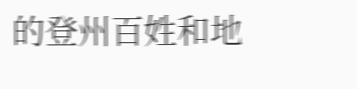的登州百姓和地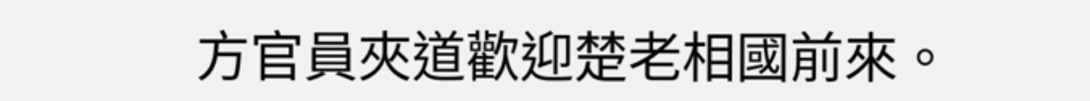方官員夾道歡迎楚老相國前來。